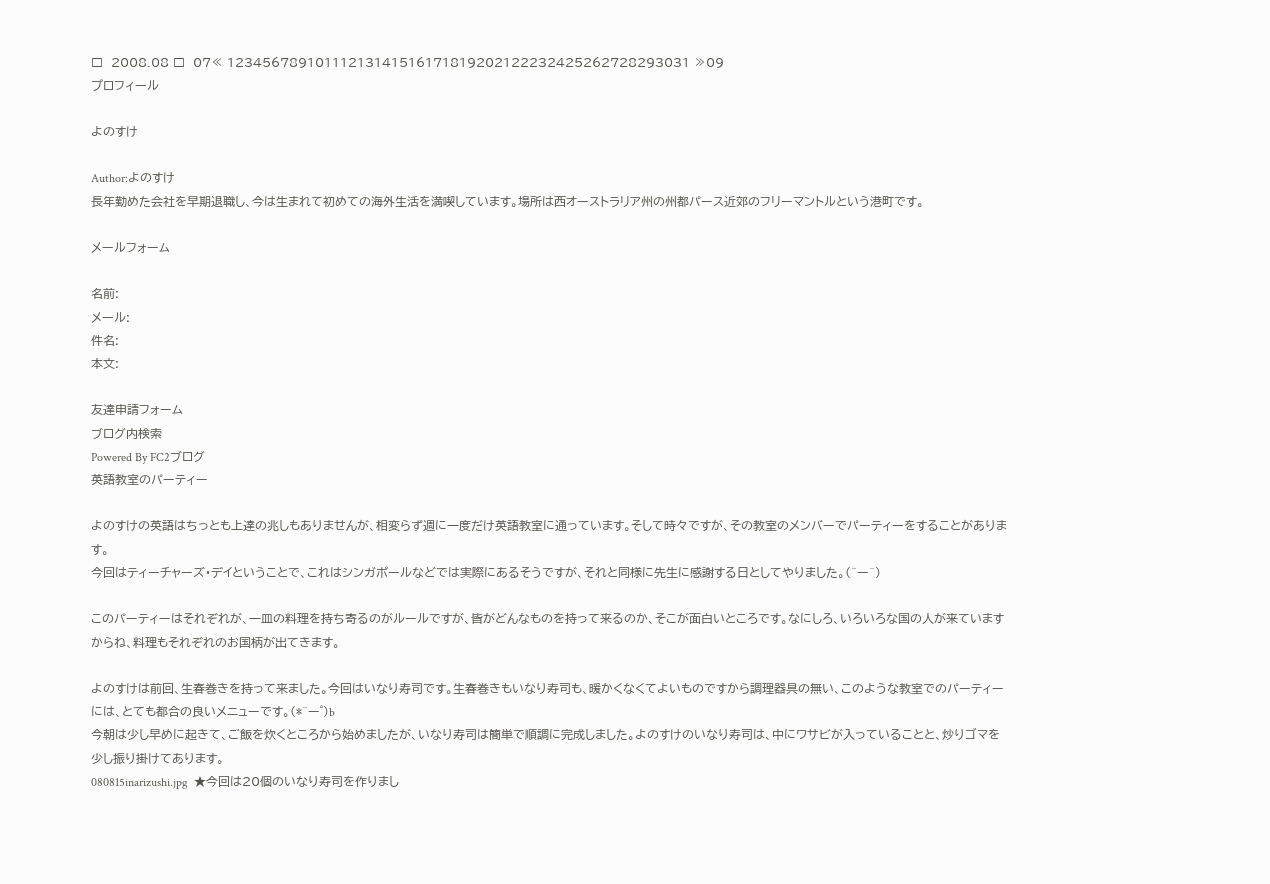□  2008.08 □  07≪ 12345678910111213141516171819202122232425262728293031 ≫09
プロフィール

よのすけ

Author:よのすけ
長年勤めた会社を早期退職し、今は生まれて初めての海外生活を満喫しています。場所は西オーストラリア州の州都パース近郊のフリーマントルという港町です。

メールフォーム

名前:
メール:
件名:
本文:

友達申請フォーム
ブログ内検索
Powered By FC2ブログ
英語教室のパーティー

よのすけの英語はちっとも上達の兆しもありませんが、相変らず週に一度だけ英語教室に通っています。そして時々ですが、その教室のメンバーでパーティーをすることがあります。
今回はティーチャーズ・デイということで、これはシンガポールなどでは実際にあるそうですが、それと同様に先生に感謝する日としてやりました。(^ー^)

このパーティーはそれぞれが、一皿の料理を持ち寄るのがルールですが、皆がどんなものを持って来るのか、そこが面白いところです。なにしろ、いろいろな国の人が来ていますからね、料理もそれぞれのお国柄が出てきます。

よのすけは前回、生春巻きを持って来ました。今回はいなり寿司です。生春巻きもいなり寿司も、暖かくなくてよいものですから調理器具の無い、このような教室でのパーティーには、とても都合の良いメニューです。(*^ー゜)b
今朝は少し早めに起きて、ご飯を炊くところから始めましたが、いなり寿司は簡単で順調に完成しました。よのすけのいなり寿司は、中にワサビが入っていることと、炒りゴマを少し振り掛けてあります。
080815inarizushi.jpg  ★今回は20個のいなり寿司を作りまし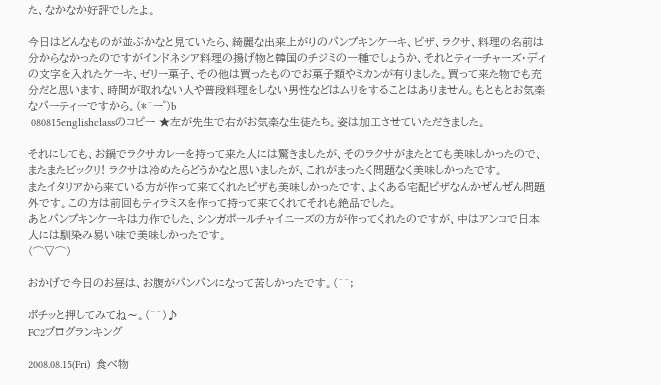た、なかなか好評でしたよ。

今日はどんなものが並ぶかなと見ていたら、綺麗な出来上がりのパンプキンケーキ、ピザ、ラクサ、料理の名前は分からなかったのですがインドネシア料理の揚げ物と韓国のチジミの一種でしょうか、それとティーチャーズ・ディの文字を入れたケーキ、ゼリー菓子、その他は買ったものでお菓子類やミカンが有りました。買って来た物でも充分だと思います、時間が取れない人や普段料理をしない男性などはムリをすることはありません。もともとお気楽なパーティーですから。(*^ー゜)b
 080815englishclassのコピー ★左が先生で右がお気楽な生徒たち。姿は加工させていただきました。

それにしても、お鍋でラクサカレーを持って来た人には驚きましたが、そのラクサがまたとても美味しかったので、またまたビックリ! ラクサは冷めたらどうかなと思いましたが、これがまったく問題なく美味しかったです。
またイタリアから来ている方が作って来てくれたピザも美味しかったです、よくある宅配ピザなんかぜんぜん問題外です。この方は前回もティラミスを作って持って来てくれてそれも絶品でした。
あとパンプキンケーキは力作でした、シンガポールチャイニーズの方が作ってくれたのですが、中はアンコで日本人には馴染み易い味で美味しかったです。
(⌒▽⌒)

おかげで今日のお昼は、お腹がパンパンになって苦しかったです。(^^;

ポチッと押してみてね〜。(^^)♪
FC2ブログランキング

2008.08.15(Fri)  食べ物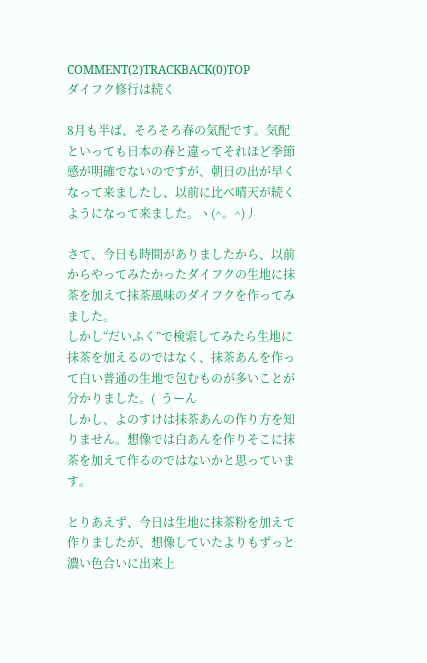COMMENT(2)TRACKBACK(0)TOP
ダイフク修行は続く

8月も半ば、そろそろ春の気配です。気配といっても日本の春と違ってそれほど季節感が明確でないのですが、朝日の出が早くなって来ましたし、以前に比べ晴天が続くようになって来ました。ヽ(^。^)丿

さて、今日も時間がありましたから、以前からやってみたかったダイフクの生地に抹茶を加えて抹茶風味のダイフクを作ってみました。
しかし“だいふく”で検索してみたら生地に抹茶を加えるのではなく、抹茶あんを作って白い普通の生地で包むものが多いことが分かりました。(  うーん
しかし、よのすけは抹茶あんの作り方を知りません。想像では白あんを作りそこに抹茶を加えて作るのではないかと思っています。

とりあえず、今日は生地に抹茶粉を加えて作りましたが、想像していたよりもずっと濃い色合いに出来上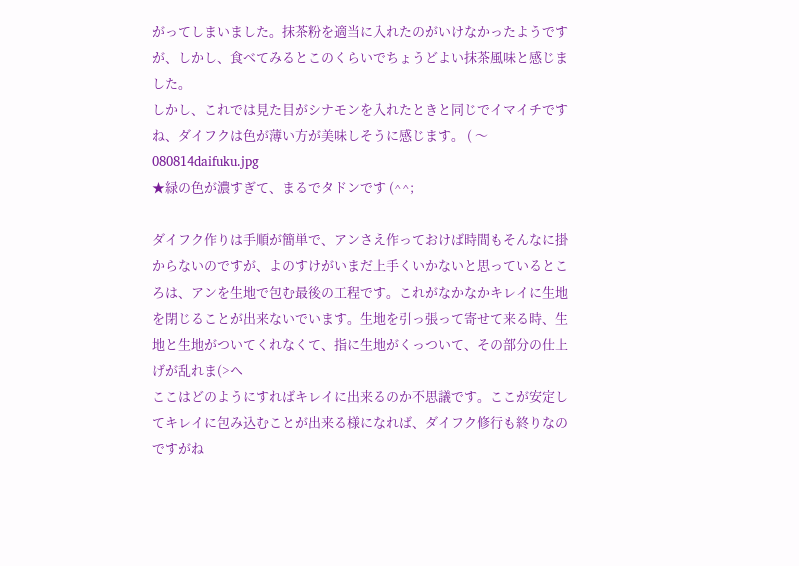がってしまいました。抹茶粉を適当に入れたのがいけなかったようですが、しかし、食べてみるとこのくらいでちょうどよい抹茶風味と感じました。
しかし、これでは見た目がシナモンを入れたときと同じでイマイチですね、ダイフクは色が薄い方が美味しそうに感じます。 ( 〜
080814daifuku.jpg
★緑の色が濃すぎて、まるでタドンです (^^;

ダイフク作りは手順が簡単で、アンさえ作っておけば時間もそんなに掛からないのですが、よのすけがいまだ上手くいかないと思っているところは、アンを生地で包む最後の工程です。これがなかなかキレイに生地を閉じることが出来ないでいます。生地を引っ張って寄せて来る時、生地と生地がついてくれなくて、指に生地がくっついて、その部分の仕上げが乱れま(>ヘ
ここはどのようにすればキレイに出来るのか不思議です。ここが安定してキレイに包み込むことが出来る様になれば、ダイフク修行も終りなのですがね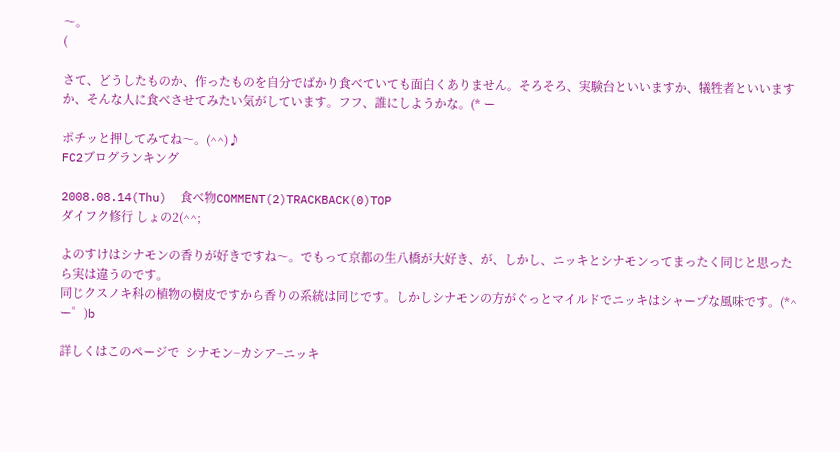〜。
(

さて、どうしたものか、作ったものを自分でばかり食べていても面白くありません。そろそろ、実験台といいますか、犠牲者といいますか、そんな人に食べさせてみたい気がしています。フフ、誰にしようかな。(* ー

ポチッと押してみてね〜。(^^)♪
FC2ブログランキング

2008.08.14(Thu)  食べ物COMMENT(2)TRACKBACK(0)TOP
ダイフク修行 しょの2(^^;

よのすけはシナモンの香りが好きですね〜。でもって京都の生八橋が大好き、が、しかし、ニッキとシナモンってまったく同じと思ったら実は違うのです。
同じクスノキ科の植物の樹皮ですから香りの系統は同じです。しかしシナモンの方がぐっとマイルドでニッキはシャープな風味です。(*^ー゜)b

詳しくはこのページで  シナモン−カシア−ニッキ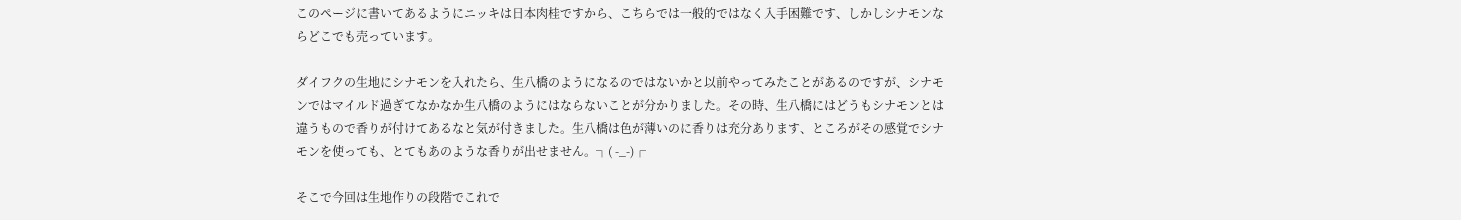このページに書いてあるようにニッキは日本肉桂ですから、こちらでは一般的ではなく入手困難です、しかしシナモンならどこでも売っています。

ダイフクの生地にシナモンを入れたら、生八橋のようになるのではないかと以前やってみたことがあるのですが、シナモンではマイルド過ぎてなかなか生八橋のようにはならないことが分かりました。その時、生八橋にはどうもシナモンとは違うもので香りが付けてあるなと気が付きました。生八橋は色が薄いのに香りは充分あります、ところがその感覚でシナモンを使っても、とてもあのような香りが出せません。┐( -_-)┌

そこで今回は生地作りの段階でこれで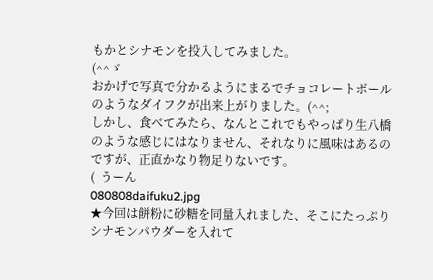もかとシナモンを投入してみました。
(^^ゞ
おかげで写真で分かるようにまるでチョコレートボールのようなダイフクが出来上がりました。(^^;
しかし、食べてみたら、なんとこれでもやっぱり生八橋のような感じにはなりません、それなりに風味はあるのですが、正直かなり物足りないです。
(  うーん
080808daifuku2.jpg
★今回は餅粉に砂糖を同量入れました、そこにたっぷりシナモンパウダーを入れて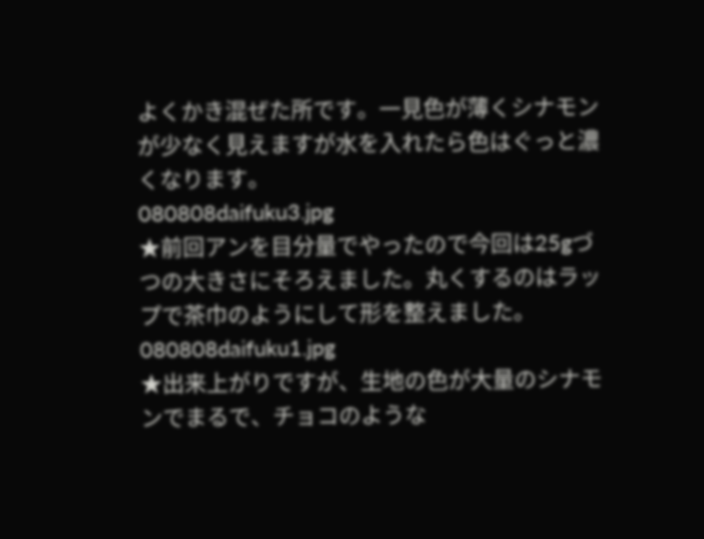よくかき混ぜた所です。一見色が薄くシナモンが少なく見えますが水を入れたら色はぐっと濃くなります。
080808daifuku3.jpg
★前回アンを目分量でやったので今回は25gづつの大きさにそろえました。丸くするのはラップで茶巾のようにして形を整えました。
080808daifuku1.jpg
★出来上がりですが、生地の色が大量のシナモンでまるで、チョコのような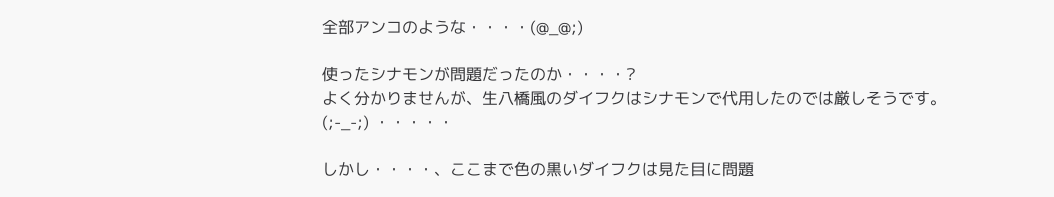全部アンコのような・・・・(@_@;)

使ったシナモンが問題だったのか・・・・?
よく分かりませんが、生八橋風のダイフクはシナモンで代用したのでは厳しそうです。 (;-_-;) ・・・・・

しかし・・・・、ここまで色の黒いダイフクは見た目に問題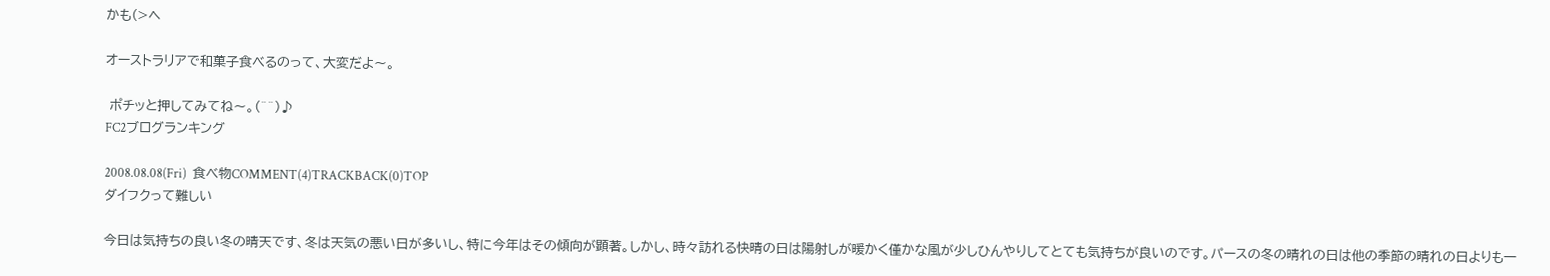かも(>ヘ

オーストラリアで和菓子食べるのって、大変だよ〜。

 ポチッと押してみてね〜。(^^)♪
FC2ブログランキング

2008.08.08(Fri)  食べ物COMMENT(4)TRACKBACK(0)TOP
ダイフクって難しい

今日は気持ちの良い冬の晴天です、冬は天気の悪い日が多いし、特に今年はその傾向が顕著。しかし、時々訪れる快晴の日は陽射しが暖かく僅かな風が少しひんやりしてとても気持ちが良いのです。パースの冬の晴れの日は他の季節の晴れの日よりも一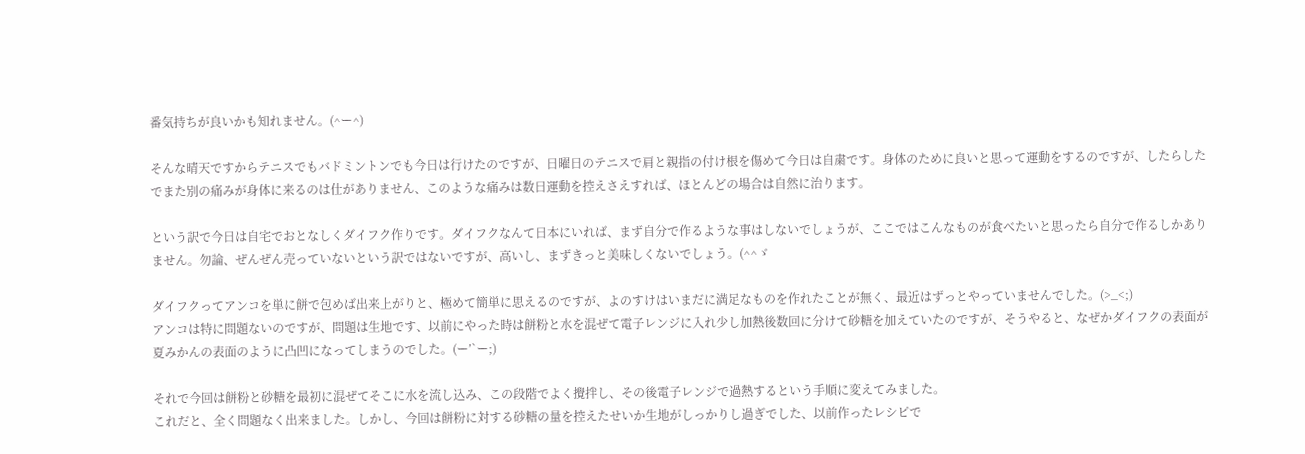番気持ちが良いかも知れません。(^ー^)

そんな晴天ですからテニスでもバドミントンでも今日は行けたのですが、日曜日のテニスで肩と親指の付け根を傷めて今日は自粛です。身体のために良いと思って運動をするのですが、したらしたでまた別の痛みが身体に来るのは仕がありません、このような痛みは数日運動を控えさえすれば、ほとんどの場合は自然に治ります。

という訳で今日は自宅でおとなしくダイフク作りです。ダイフクなんて日本にいれば、まず自分で作るような事はしないでしょうが、ここではこんなものが食べたいと思ったら自分で作るしかありません。勿論、ぜんぜん売っていないという訳ではないですが、高いし、まずきっと美味しくないでしょう。(^^ゞ

ダイフクってアンコを単に餅で包めば出来上がりと、極めて簡単に思えるのですが、よのすけはいまだに満足なものを作れたことが無く、最近はずっとやっていませんでした。(>_<;)
アンコは特に問題ないのですが、問題は生地です、以前にやった時は餅粉と水を混ぜて電子レンジに入れ少し加熱後数回に分けて砂糖を加えていたのですが、そうやると、なぜかダイフクの表面が夏みかんの表面のように凸凹になってしまうのでした。(ー’`ー;)

それで今回は餅粉と砂糖を最初に混ぜてそこに水を流し込み、この段階でよく攪拌し、その後電子レンジで過熱するという手順に変えてみました。
これだと、全く問題なく出来ました。しかし、今回は餅粉に対する砂糖の量を控えたせいか生地がしっかりし過ぎでした、以前作ったレシピで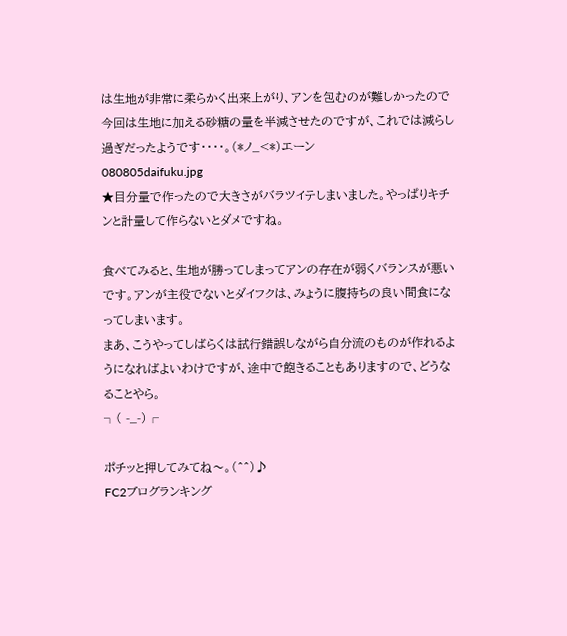は生地が非常に柔らかく出来上がり、アンを包むのが難しかったので今回は生地に加える砂糖の量を半減させたのですが、これでは減らし過ぎだったようです・・・・。(*ノ_<*)エーン
080805daifuku.jpg
★目分量で作ったので大きさがバラツイテしまいました。やっぱりキチンと計量して作らないとダメですね。

食べてみると、生地が勝ってしまってアンの存在が弱くバランスが悪いです。アンが主役でないとダイフクは、みょうに腹持ちの良い間食になってしまいます。
まあ、こうやってしばらくは試行錯誤しながら自分流のものが作れるようになればよいわけですが、途中で飽きることもありますので、どうなることやら。
┐( -_-)┌

ポチッと押してみてね〜。(^^)♪
FC2ブログランキング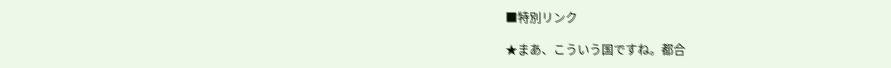■特別リンク

★まあ、こういう国ですね。都合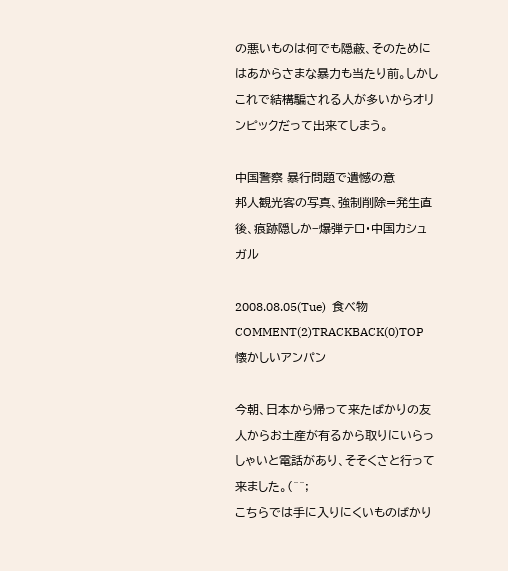の悪いものは何でも隠蔽、そのためにはあからさまな暴力も当たり前。しかしこれで結構騙される人が多いからオリンピックだって出来てしまう。

中国警察 暴行問題で遺憾の意
邦人観光客の写真、強制削除=発生直後、痕跡隠しか−爆弾テロ・中国カシュガル

2008.08.05(Tue)  食べ物COMMENT(2)TRACKBACK(0)TOP
懐かしいアンパン

今朝、日本から帰って来たばかりの友人からお土産が有るから取りにいらっしゃいと電話があり、そそくさと行って来ました。(^^;
こちらでは手に入りにくいものばかり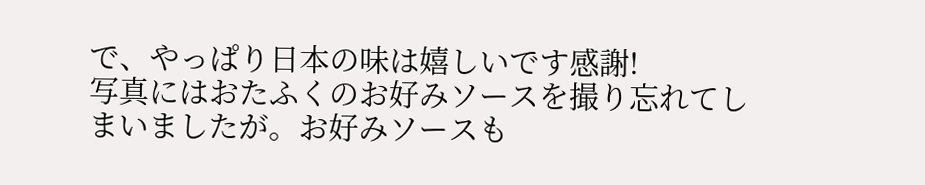で、やっぱり日本の味は嬉しいです感謝!
写真にはおたふくのお好みソースを撮り忘れてしまいましたが。お好みソースも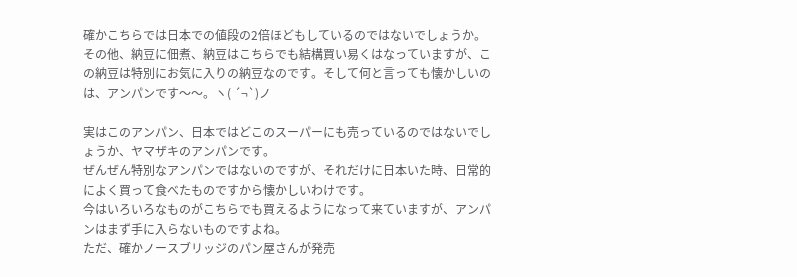確かこちらでは日本での値段の2倍ほどもしているのではないでしょうか。
その他、納豆に佃煮、納豆はこちらでも結構買い易くはなっていますが、この納豆は特別にお気に入りの納豆なのです。そして何と言っても懐かしいのは、アンパンです〜〜。ヽ( ´¬`)ノ

実はこのアンパン、日本ではどこのスーパーにも売っているのではないでしょうか、ヤマザキのアンパンです。
ぜんぜん特別なアンパンではないのですが、それだけに日本いた時、日常的によく買って食べたものですから懐かしいわけです。
今はいろいろなものがこちらでも買えるようになって来ていますが、アンパンはまず手に入らないものですよね。
ただ、確かノースブリッジのパン屋さんが発売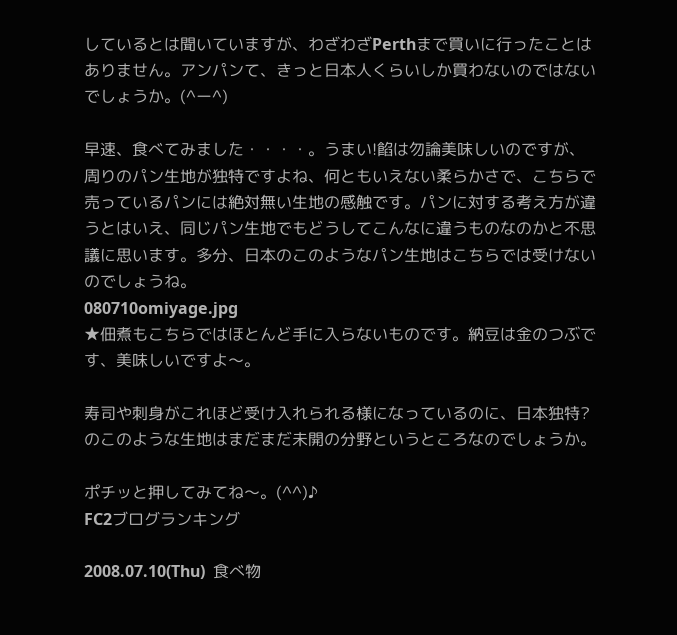しているとは聞いていますが、わざわざPerthまで買いに行ったことはありません。アンパンて、きっと日本人くらいしか買わないのではないでしょうか。(^ー^)

早速、食べてみました・・・・。うまい!餡は勿論美味しいのですが、周りのパン生地が独特ですよね、何ともいえない柔らかさで、こちらで売っているパンには絶対無い生地の感触です。パンに対する考え方が違うとはいえ、同じパン生地でもどうしてこんなに違うものなのかと不思議に思います。多分、日本のこのようなパン生地はこちらでは受けないのでしょうね。
080710omiyage.jpg
★佃煮もこちらではほとんど手に入らないものです。納豆は金のつぶです、美味しいですよ〜。

寿司や刺身がこれほど受け入れられる様になっているのに、日本独特?のこのような生地はまだまだ未開の分野というところなのでしょうか。

ポチッと押してみてね〜。(^^)♪
FC2ブログランキング

2008.07.10(Thu)  食べ物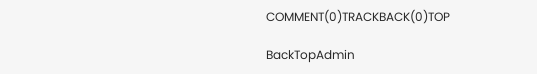COMMENT(0)TRACKBACK(0)TOP

BackTopAdmin